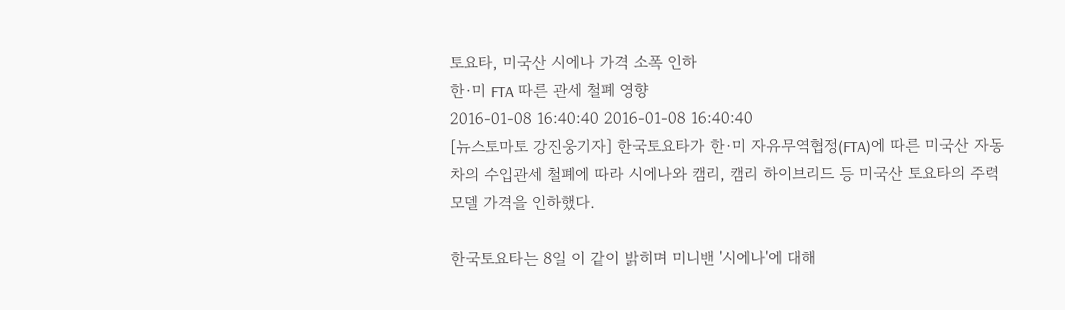토요타, 미국산 시에나 가격 소폭 인하
한·미 FTA 따른 관세 철폐 영향
2016-01-08 16:40:40 2016-01-08 16:40:40
[뉴스토마토 강진웅기자] 한국토요타가 한·미 자유무역협정(FTA)에 따른 미국산 자동차의 수입관세 철폐에 따라 시에나와 캠리, 캠리 하이브리드 등 미국산 토요타의 주력모델 가격을 인하했다.

한국토요타는 8일 이 같이 밝히며 미니밴 '시에나'에 대해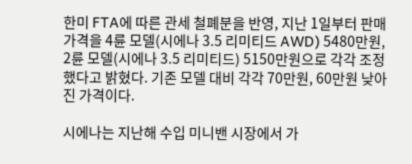한미 FTA에 따른 관세 철폐분을 반영, 지난 1일부터 판매가격을 4륜 모델(시에나 3.5 리미티드 AWD) 5480만원, 2륜 모델(시에나 3.5 리미티드) 5150만원으로 각각 조정했다고 밝혔다. 기존 모델 대비 각각 70만원, 60만원 낮아진 가격이다.

시에나는 지난해 수입 미니밴 시장에서 가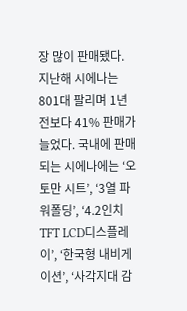장 많이 판매됐다. 지난해 시에나는 801대 팔리며 1년 전보다 41% 판매가 늘었다. 국내에 판매되는 시에나에는 ‘오토만 시트’, ‘3열 파워폴딩’, ‘4.2인치 TFT LCD디스플레이’, ‘한국형 내비게이션’, ‘사각지대 감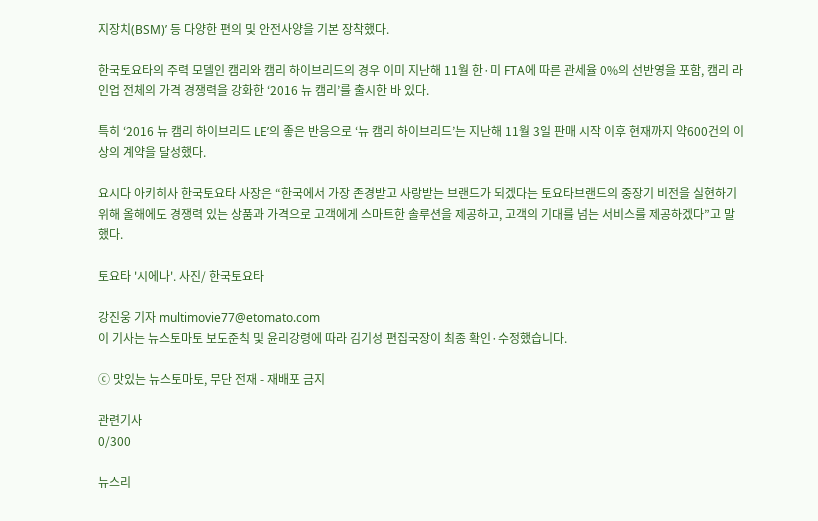지장치(BSM)’ 등 다양한 편의 및 안전사양을 기본 장착했다.

한국토요타의 주력 모델인 캠리와 캠리 하이브리드의 경우 이미 지난해 11월 한·미 FTA에 따른 관세율 0%의 선반영을 포함, 캠리 라인업 전체의 가격 경쟁력을 강화한 ‘2016 뉴 캠리’를 출시한 바 있다.

특히 ‘2016 뉴 캠리 하이브리드 LE’의 좋은 반응으로 ‘뉴 캠리 하이브리드’는 지난해 11월 3일 판매 시작 이후 현재까지 약600건의 이상의 계약을 달성했다.

요시다 아키히사 한국토요타 사장은 “한국에서 가장 존경받고 사랑받는 브랜드가 되겠다는 토요타브랜드의 중장기 비전을 실현하기 위해 올해에도 경쟁력 있는 상품과 가격으로 고객에게 스마트한 솔루션을 제공하고, 고객의 기대를 넘는 서비스를 제공하겠다”고 말했다.

토요타 '시에나'. 사진/ 한국토요타

강진웅 기자 multimovie77@etomato.com
이 기사는 뉴스토마토 보도준칙 및 윤리강령에 따라 김기성 편집국장이 최종 확인·수정했습니다.

ⓒ 맛있는 뉴스토마토, 무단 전재 - 재배포 금지

관련기사
0/300

뉴스리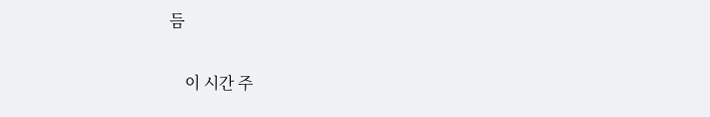듬

    이 시간 주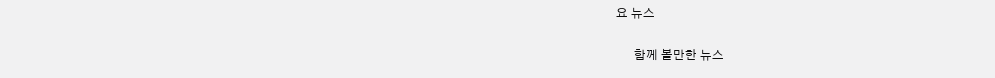요 뉴스

      함께 볼만한 뉴스